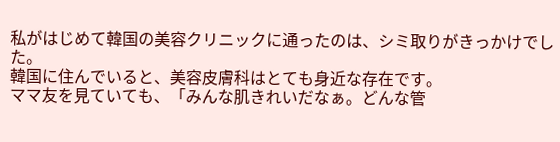私がはじめて韓国の美容クリニックに通ったのは、シミ取りがきっかけでした。
韓国に住んでいると、美容皮膚科はとても身近な存在です。
ママ友を見ていても、「みんな肌きれいだなぁ。どんな管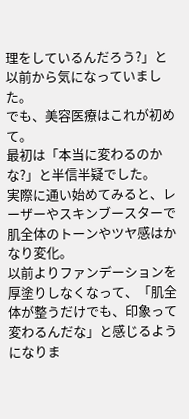理をしているんだろう?」と以前から気になっていました。
でも、美容医療はこれが初めて。
最初は「本当に変わるのかな?」と半信半疑でした。
実際に通い始めてみると、レーザーやスキンブースターで肌全体のトーンやツヤ感はかなり変化。
以前よりファンデーションを厚塗りしなくなって、「肌全体が整うだけでも、印象って変わるんだな」と感じるようになりま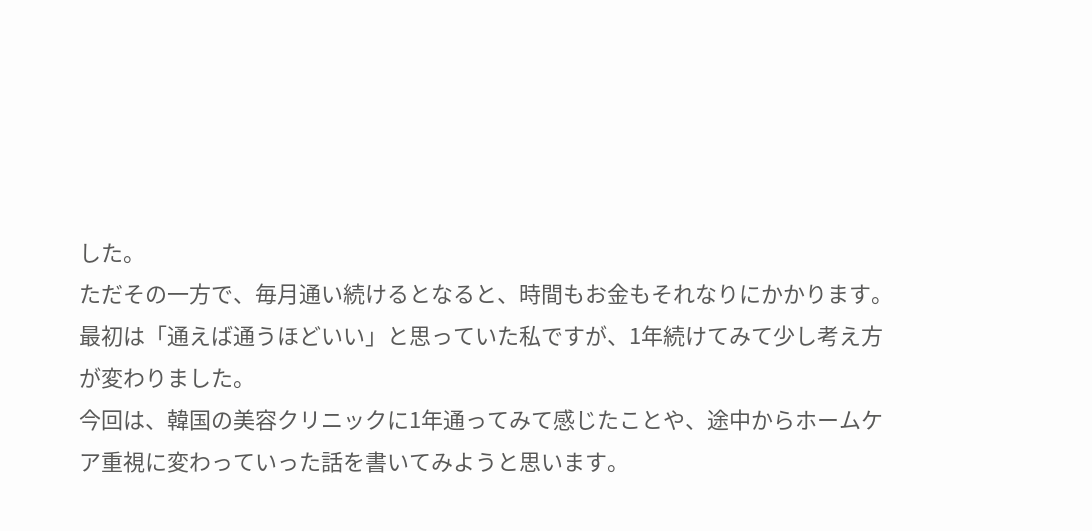した。
ただその一方で、毎月通い続けるとなると、時間もお金もそれなりにかかります。
最初は「通えば通うほどいい」と思っていた私ですが、1年続けてみて少し考え方が変わりました。
今回は、韓国の美容クリニックに1年通ってみて感じたことや、途中からホームケア重視に変わっていった話を書いてみようと思います。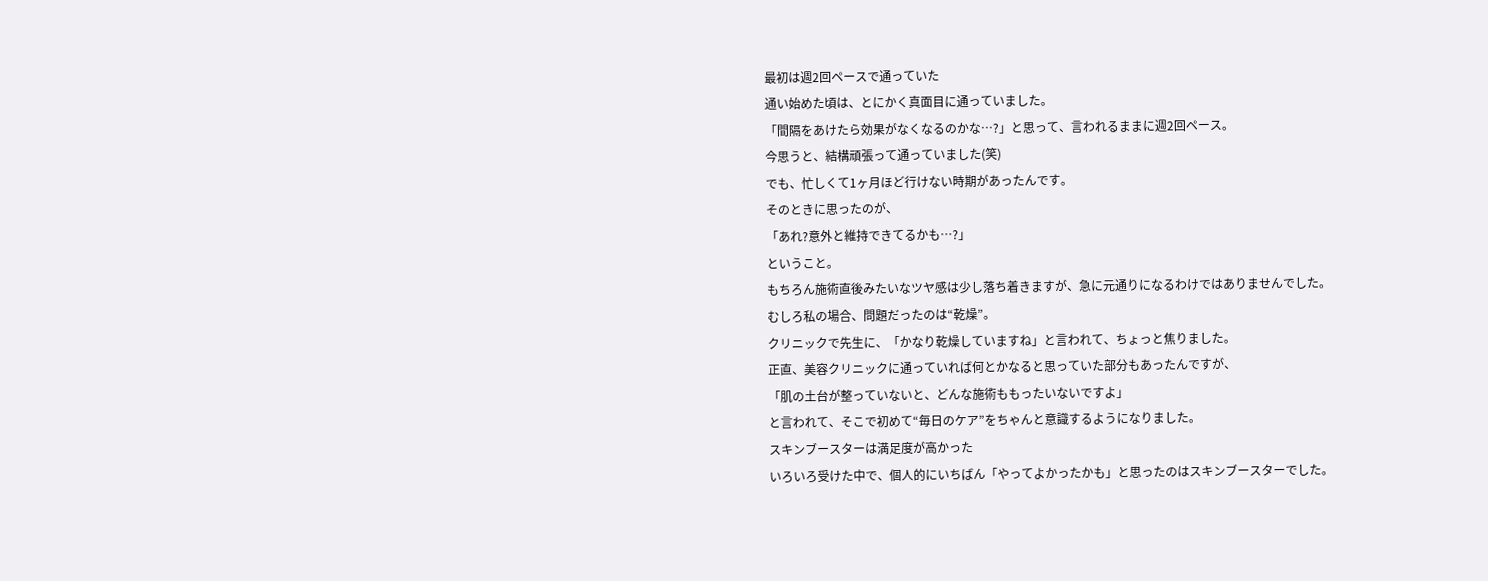最初は週2回ペースで通っていた
通い始めた頃は、とにかく真面目に通っていました。
「間隔をあけたら効果がなくなるのかな…?」と思って、言われるままに週2回ペース。
今思うと、結構頑張って通っていました(笑)
でも、忙しくて1ヶ月ほど行けない時期があったんです。
そのときに思ったのが、
「あれ?意外と維持できてるかも…?」
ということ。
もちろん施術直後みたいなツヤ感は少し落ち着きますが、急に元通りになるわけではありませんでした。
むしろ私の場合、問題だったのは“乾燥”。
クリニックで先生に、「かなり乾燥していますね」と言われて、ちょっと焦りました。
正直、美容クリニックに通っていれば何とかなると思っていた部分もあったんですが、
「肌の土台が整っていないと、どんな施術ももったいないですよ」
と言われて、そこで初めて“毎日のケア”をちゃんと意識するようになりました。
スキンブースターは満足度が高かった
いろいろ受けた中で、個人的にいちばん「やってよかったかも」と思ったのはスキンブースターでした。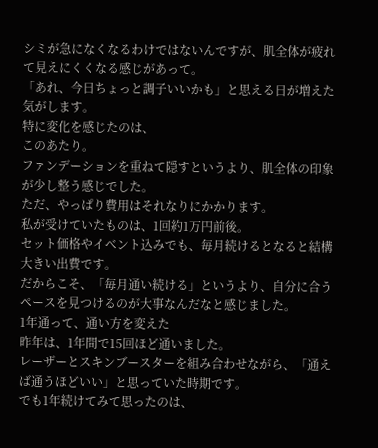シミが急になくなるわけではないんですが、肌全体が疲れて見えにくくなる感じがあって。
「あれ、今日ちょっと調子いいかも」と思える日が増えた気がします。
特に変化を感じたのは、
このあたり。
ファンデーションを重ねて隠すというより、肌全体の印象が少し整う感じでした。
ただ、やっぱり費用はそれなりにかかります。
私が受けていたものは、1回約1万円前後。
セット価格やイベント込みでも、毎月続けるとなると結構大きい出費です。
だからこそ、「毎月通い続ける」というより、自分に合うペースを見つけるのが大事なんだなと感じました。
1年通って、通い方を変えた
昨年は、1年間で15回ほど通いました。
レーザーとスキンブースターを組み合わせながら、「通えば通うほどいい」と思っていた時期です。
でも1年続けてみて思ったのは、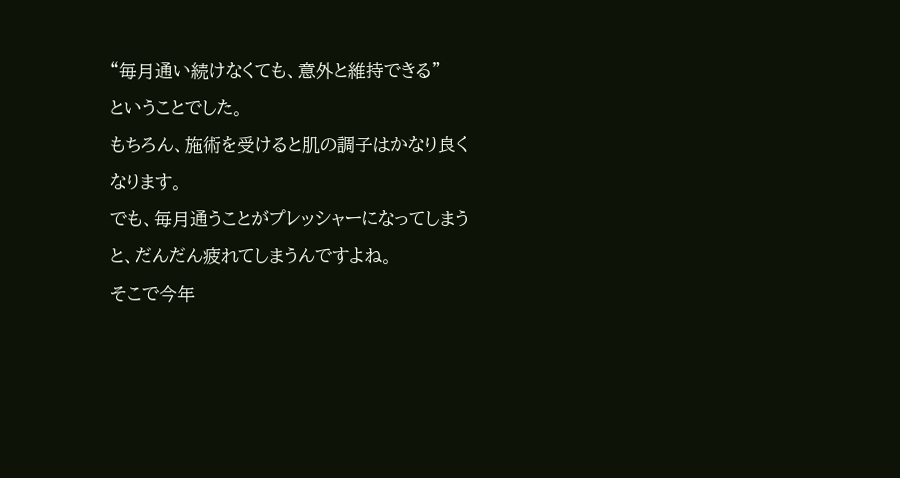“毎月通い続けなくても、意外と維持できる”
ということでした。
もちろん、施術を受けると肌の調子はかなり良くなります。
でも、毎月通うことがプレッシャーになってしまうと、だんだん疲れてしまうんですよね。
そこで今年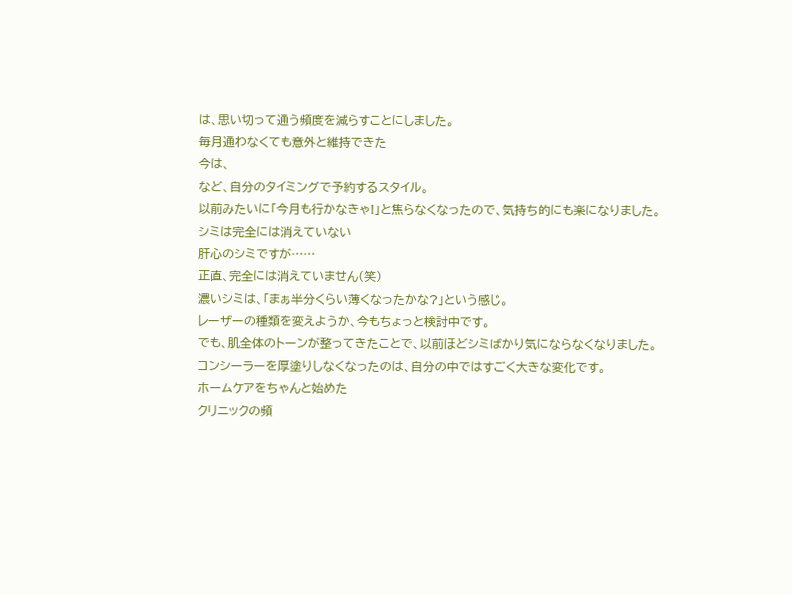は、思い切って通う頻度を減らすことにしました。
毎月通わなくても意外と維持できた
今は、
など、自分のタイミングで予約するスタイル。
以前みたいに「今月も行かなきゃ!」と焦らなくなったので、気持ち的にも楽になりました。
シミは完全には消えていない
肝心のシミですが……
正直、完全には消えていません(笑)
濃いシミは、「まぁ半分くらい薄くなったかな?」という感じ。
レーザーの種類を変えようか、今もちょっと検討中です。
でも、肌全体のトーンが整ってきたことで、以前ほどシミばかり気にならなくなりました。
コンシーラーを厚塗りしなくなったのは、自分の中ではすごく大きな変化です。
ホームケアをちゃんと始めた
クリニックの頻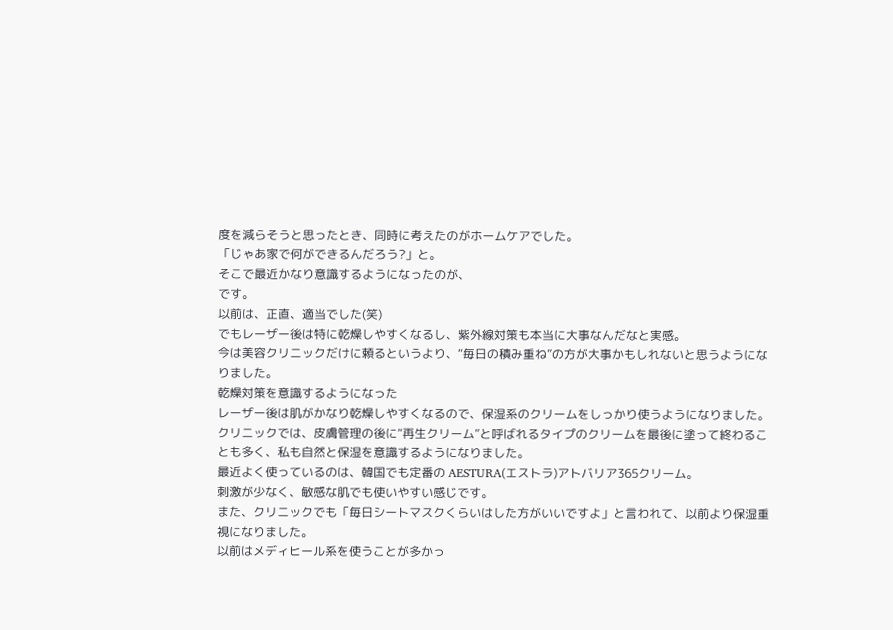度を減らそうと思ったとき、同時に考えたのがホームケアでした。
「じゃあ家で何ができるんだろう?」と。
そこで最近かなり意識するようになったのが、
です。
以前は、正直、適当でした(笑)
でもレーザー後は特に乾燥しやすくなるし、紫外線対策も本当に大事なんだなと実感。
今は美容クリニックだけに頼るというより、“毎日の積み重ね”の方が大事かもしれないと思うようになりました。
乾燥対策を意識するようになった
レーザー後は肌がかなり乾燥しやすくなるので、保湿系のクリームをしっかり使うようになりました。
クリニックでは、皮膚管理の後に“再生クリーム”と呼ばれるタイプのクリームを最後に塗って終わることも多く、私も自然と保湿を意識するようになりました。
最近よく使っているのは、韓国でも定番の AESTURA(エストラ)アトバリア365クリーム。
刺激が少なく、敏感な肌でも使いやすい感じです。
また、クリニックでも「毎日シートマスクくらいはした方がいいですよ」と言われて、以前より保湿重視になりました。
以前はメディヒール系を使うことが多かっ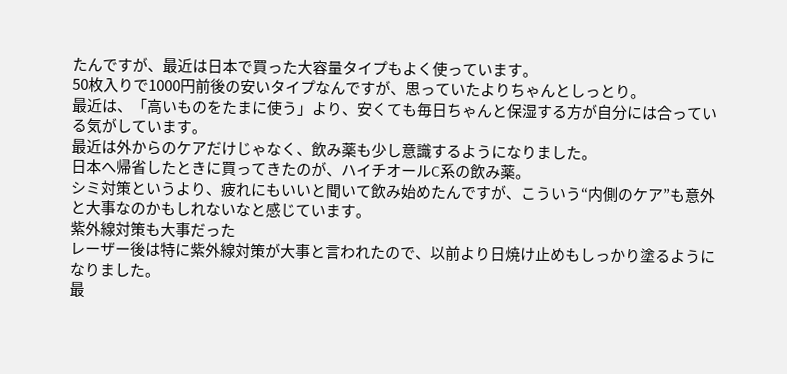たんですが、最近は日本で買った大容量タイプもよく使っています。
50枚入りで1000円前後の安いタイプなんですが、思っていたよりちゃんとしっとり。
最近は、「高いものをたまに使う」より、安くても毎日ちゃんと保湿する方が自分には合っている気がしています。
最近は外からのケアだけじゃなく、飲み薬も少し意識するようになりました。
日本へ帰省したときに買ってきたのが、ハイチオールC系の飲み薬。
シミ対策というより、疲れにもいいと聞いて飲み始めたんですが、こういう“内側のケア”も意外と大事なのかもしれないなと感じています。
紫外線対策も大事だった
レーザー後は特に紫外線対策が大事と言われたので、以前より日焼け止めもしっかり塗るようになりました。
最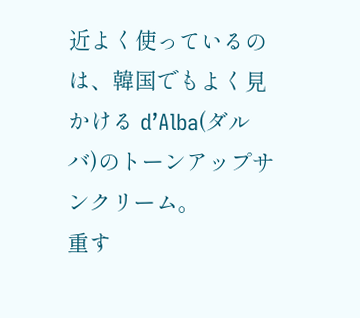近よく使っているのは、韓国でもよく見かける d’Alba(ダルバ)のトーンアップサンクリーム。
重す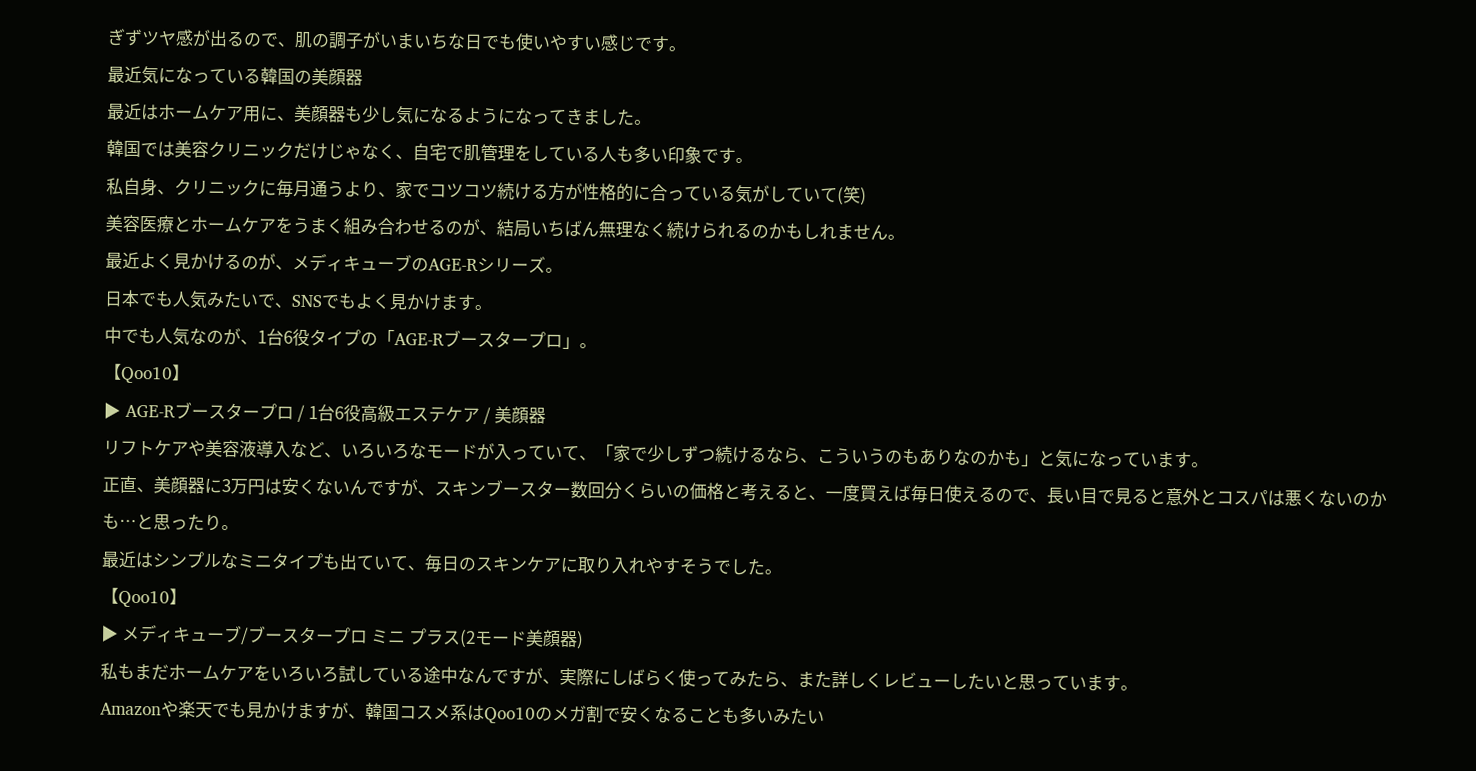ぎずツヤ感が出るので、肌の調子がいまいちな日でも使いやすい感じです。
最近気になっている韓国の美顔器
最近はホームケア用に、美顔器も少し気になるようになってきました。
韓国では美容クリニックだけじゃなく、自宅で肌管理をしている人も多い印象です。
私自身、クリニックに毎月通うより、家でコツコツ続ける方が性格的に合っている気がしていて(笑)
美容医療とホームケアをうまく組み合わせるのが、結局いちばん無理なく続けられるのかもしれません。
最近よく見かけるのが、メディキューブのAGE-Rシリーズ。
日本でも人気みたいで、SNSでもよく見かけます。
中でも人気なのが、1台6役タイプの「AGE-Rブースタープロ」。
【Qoo10】
▶ AGE-Rブースタープロ / 1台6役高級エステケア / 美顔器
リフトケアや美容液導入など、いろいろなモードが入っていて、「家で少しずつ続けるなら、こういうのもありなのかも」と気になっています。
正直、美顔器に3万円は安くないんですが、スキンブースター数回分くらいの価格と考えると、一度買えば毎日使えるので、長い目で見ると意外とコスパは悪くないのかも…と思ったり。
最近はシンプルなミニタイプも出ていて、毎日のスキンケアに取り入れやすそうでした。
【Qoo10】
▶ メディキューブ/ブースタープロ ミニ プラス(2モード美顔器)
私もまだホームケアをいろいろ試している途中なんですが、実際にしばらく使ってみたら、また詳しくレビューしたいと思っています。
Amazonや楽天でも見かけますが、韓国コスメ系はQoo10のメガ割で安くなることも多いみたい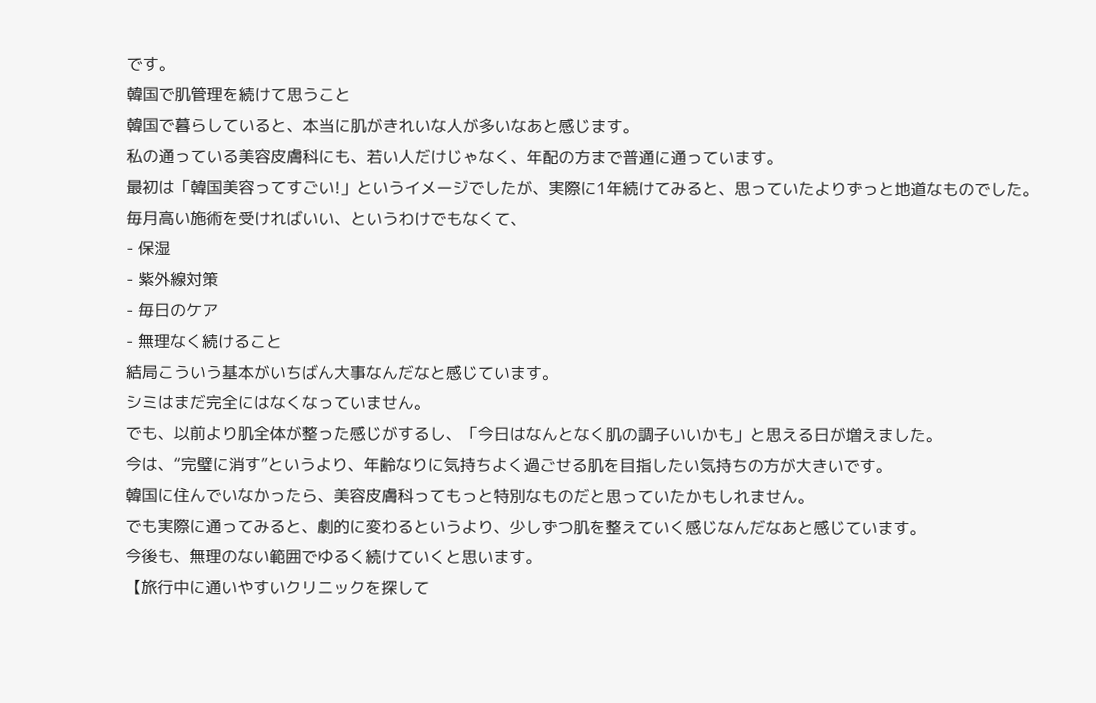です。
韓国で肌管理を続けて思うこと
韓国で暮らしていると、本当に肌がきれいな人が多いなあと感じます。
私の通っている美容皮膚科にも、若い人だけじゃなく、年配の方まで普通に通っています。
最初は「韓国美容ってすごい!」というイメージでしたが、実際に1年続けてみると、思っていたよりずっと地道なものでした。
毎月高い施術を受ければいい、というわけでもなくて、
- 保湿
- 紫外線対策
- 毎日のケア
- 無理なく続けること
結局こういう基本がいちばん大事なんだなと感じています。
シミはまだ完全にはなくなっていません。
でも、以前より肌全体が整った感じがするし、「今日はなんとなく肌の調子いいかも」と思える日が増えました。
今は、“完璧に消す”というより、年齢なりに気持ちよく過ごせる肌を目指したい気持ちの方が大きいです。
韓国に住んでいなかったら、美容皮膚科ってもっと特別なものだと思っていたかもしれません。
でも実際に通ってみると、劇的に変わるというより、少しずつ肌を整えていく感じなんだなあと感じています。
今後も、無理のない範囲でゆるく続けていくと思います。
【旅行中に通いやすいクリニックを探して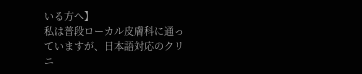いる方へ】
私は普段ローカル皮膚科に通っていますが、日本語対応のクリニ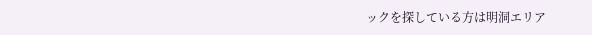ックを探している方は明洞エリア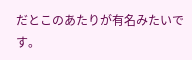だとこのあたりが有名みたいです。